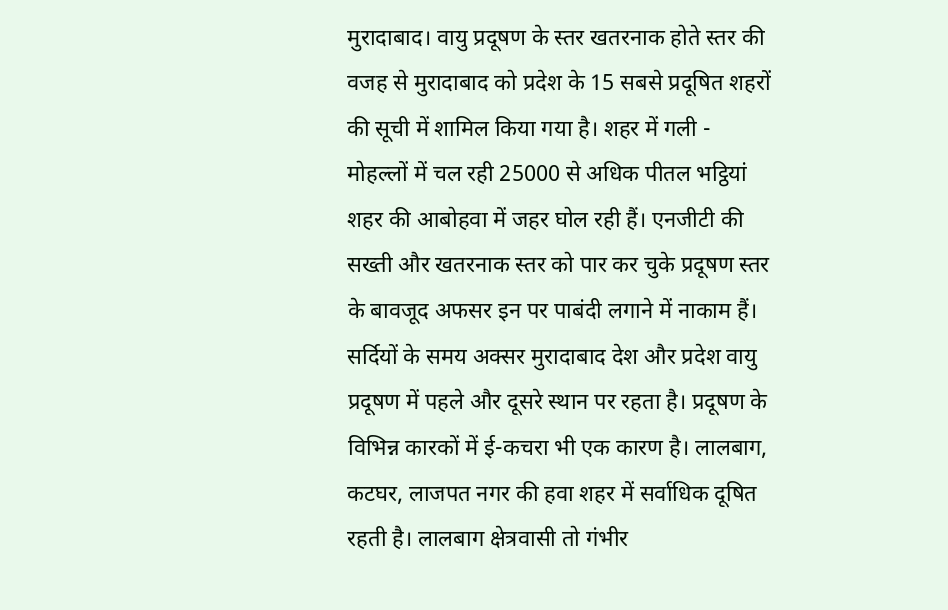मुरादाबाद। वायु प्रदूषण के स्तर खतरनाक होते स्तर की वजह से मुरादाबाद को प्रदेश के 15 सबसे प्रदूषित शहरों की सूची में शामिल किया गया है। शहर में गली - मोहल्लों में चल रही 25000 से अधिक पीतल भट्ठियां शहर की आबोहवा में जहर घोल रही हैं। एनजीटी की सख्ती और खतरनाक स्तर को पार कर चुके प्रदूषण स्तर के बावजूद अफसर इन पर पाबंदी लगाने में नाकाम हैं।
सर्दियों के समय अक्सर मुरादाबाद देश और प्रदेश वायु प्रदूषण में पहले और दूसरे स्थान पर रहता है। प्रदूषण के विभिन्न कारकों में ई-कचरा भी एक कारण है। लालबाग, कटघर, लाजपत नगर की हवा शहर में सर्वाधिक दूषित रहती है। लालबाग क्षेत्रवासी तो गंभीर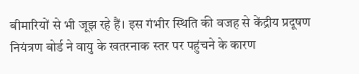बीमारियों से भी जूझ रहे हैं। इस गंभीर स्थिति की वजह से केंद्रीय प्रदूषण नियंत्रण बोर्ड ने वायु के खतरनाक स्तर पर पहुंचने के कारण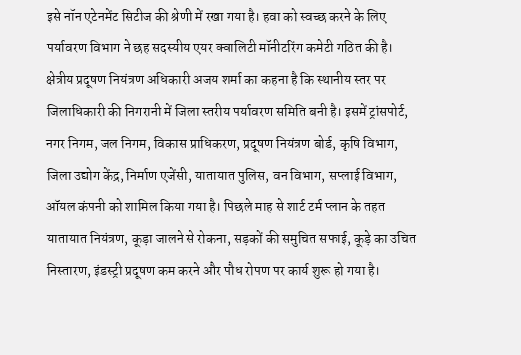इसे नॉन एटेनमेंट सिटीज की श्रेणी में रखा गया है। हवा को स्वच्छ करने के लिए पर्यावरण विभाग ने छह सदस्यीय एयर क्वालिटी मॉनीटरिंग कमेटी गठित की है। क्षेत्रीय प्रदूषण नियंत्रण अधिकारी अजय शर्मा का कहना है कि स्थानीय स्तर पर जिलाधिकारी की निगरानी में जिला स्तरीय पर्यावरण समिति बनी है। इसमें ट्रांसपोर्ट, नगर निगम, जल निगम, विकास प्राधिकरण, प्रदूषण नियंत्रण बोर्ड, कृषि विभाग, जिला उद्योग केंद्र, निर्माण एजेंसी, यातायात पुलिस, वन विभाग, सप्लाई विभाग, ऑयल कंपनी को शामिल किया गया है। पिछले माह से शार्ट टर्म प्लान के तहत यातायात नियंत्रण, कूड़ा जालने से रोकना, सड़कों की समुचित सफाई, कूड़े का उचित निस्तारण, इंडस्ट्री प्रदूषण कम करने और पौध रोपण पर कार्य शुरू हो गया है।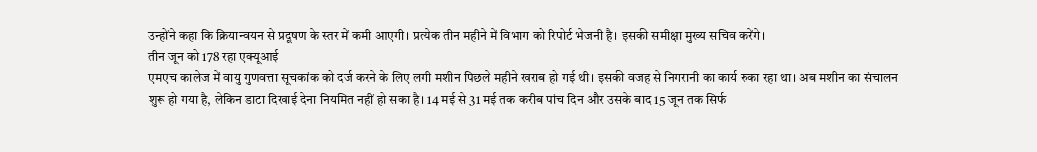उन्होंने कहा कि क्रियान्वयन से प्रदूषण के स्तर में कमी आएगी। प्रत्येक तीन महीने में विभाग को रिपोर्ट भेजनी है। इसकी समीक्षा मुख्य सचिव करेंगे।
तीन जून को 178 रहा एक्यूआई
एमएच कालेज में वायु गुणवत्ता सूचकांक को दर्ज करने के लिए लगी मशीन पिछले महीने खराब हो गई थी। इसकी वजह से निगरानी का कार्य रुका रहा था। अब मशीन का संचालन शुरू हो गया है, लेकिन डाटा दिखाई देना नियमित नहीं हो सका है। 14 मई से 31 मई तक करीब पांच दिन और उसके बाद 15 जून तक सिर्फ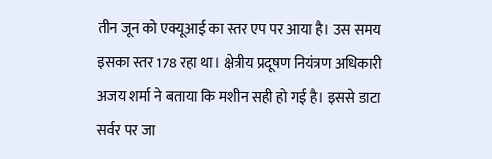तीन जून को एक्यूआई का स्तर एप पर आया है। उस समय इसका स्तर 178 रहा था। क्षेत्रीय प्रदूषण नियंत्रण अधिकारी अजय शर्मा ने बताया कि मशीन सही हो गई है। इससे डाटा सर्वर पर जा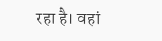रहा है। वहां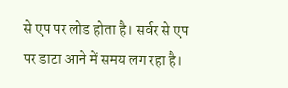से एप पर लोड होता है। सर्वर से एप पर डाटा आने में समय लग रहा है।